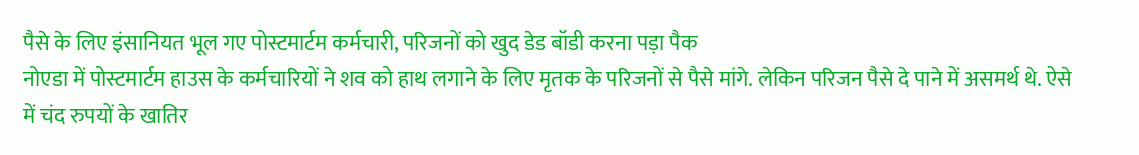पैसे के लिए इंसानियत भूल गए पोस्टमार्टम कर्मचारी, परिजनों को खुद डेड बॉडी करना पड़ा पैक
नोएडा में पोस्टमार्टम हाउस के कर्मचारियों ने शव को हाथ लगाने के लिए मृतक के परिजनों से पैसे मांगे. लेकिन परिजन पैसे दे पाने में असमर्थ थे. ऐसे में चंद रुपयों के खातिर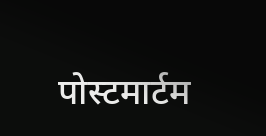पोस्टमार्टम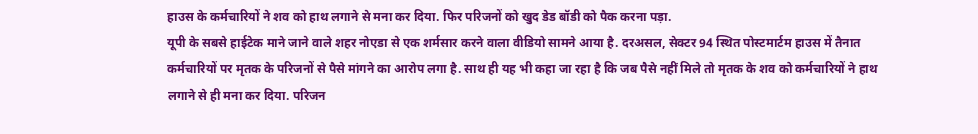हाउस के कर्मचारियों ने शव को हाथ लगाने से मना कर दिया. फिर परिजनों को खुद डेड बॉडी को पैक करना पड़ा.
यूपी के सबसे हाईटेक माने जाने वाले शहर नोएडा से एक शर्मसार करने वाला वीडियो सामने आया है. दरअसल, सेक्टर 94 स्थित पोस्टमार्टम हाउस में तैनात कर्मचारियों पर मृतक के परिजनों से पैसे मांगने का आरोप लगा है. साथ ही यह भी कहा जा रहा है कि जब पैसे नहीं मिले तो मृतक के शव को कर्मचारियों ने हाथ लगाने से ही मना कर दिया. परिजन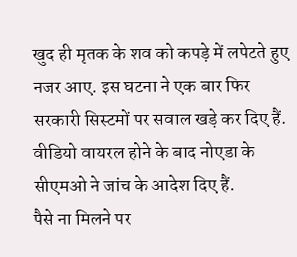खुद ही मृतक के शव को कपड़े में लपेटते हुए नजर आए. इस घटना ने एक बार फिर सरकारी सिस्टमों पर सवाल खड़े कर दिए हैं. वीडियो वायरल होने के बाद नोएडा के सीएमओ ने जांच के आदेश दिए हैं.
पैसे ना मिलने पर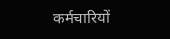कर्मचारियों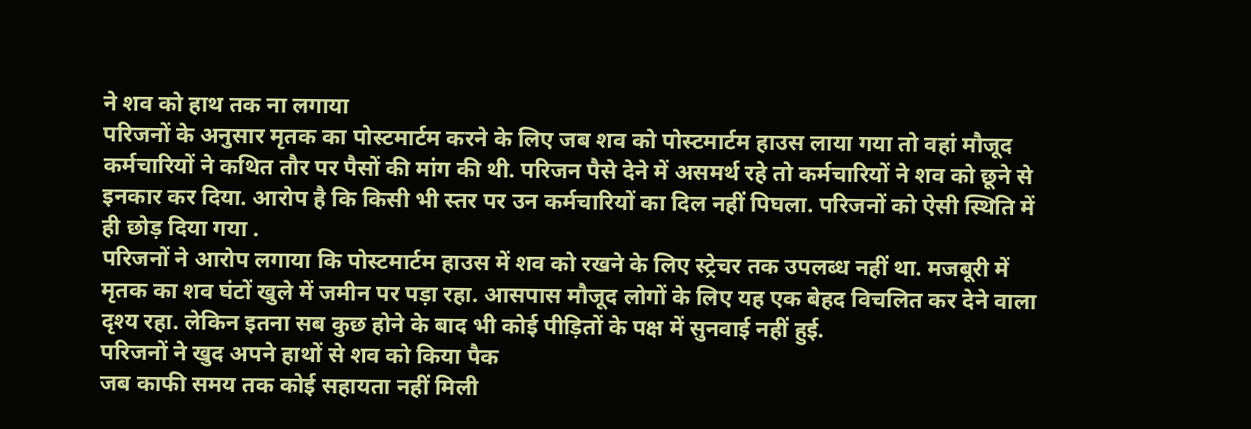ने शव को हाथ तक ना लगाया
परिजनों के अनुसार मृतक का पोस्टमार्टम करने के लिए जब शव को पोस्टमार्टम हाउस लाया गया तो वहां मौजूद कर्मचारियों ने कथित तौर पर पैसों की मांग की थी. परिजन पैसे देने में असमर्थ रहे तो कर्मचारियों ने शव को छूने से इनकार कर दिया. आरोप है कि किसी भी स्तर पर उन कर्मचारियों का दिल नहीं पिघला. परिजनों को ऐसी स्थिति में ही छोड़ दिया गया .
परिजनों ने आरोप लगाया कि पोस्टमार्टम हाउस में शव को रखने के लिए स्ट्रेचर तक उपलब्ध नहीं था. मजबूरी में मृतक का शव घंटों खुले में जमीन पर पड़ा रहा. आसपास मौजूद लोगों के लिए यह एक बेहद विचलित कर देने वाला दृश्य रहा. लेकिन इतना सब कुछ होने के बाद भी कोई पीड़ितों के पक्ष में सुनवाई नहीं हुई.
परिजनों ने खुद अपने हाथों से शव को किया पैक
जब काफी समय तक कोई सहायता नहीं मिली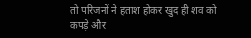तो परिजनों ने हताश होकर खुद ही शव को कपड़े और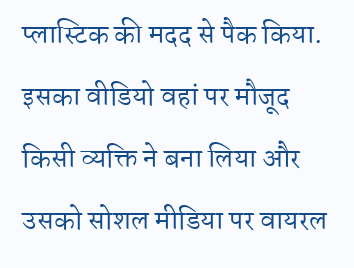प्लास्टिक की मदद से पैक किया. इसका वीडियो वहां पर मौजूद किसी व्यक्ति ने बना लिया और उसको सोशल मीडिया पर वायरल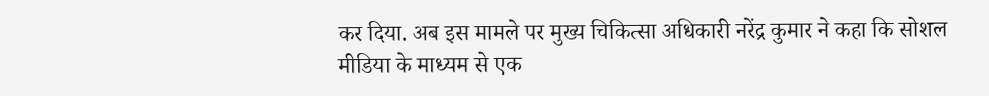कर दिया. अब इस मामले पर मुख्य चिकित्सा अधिकारी नरेंद्र कुमार ने कहा कि सोशल मीडिया के माध्यम से एक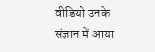वीडियो उनके संज्ञान में आया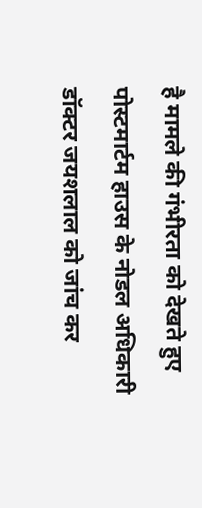है मामले की गंभीरता को देखते हुए पोस्टमार्टम हाउस के नोडल अधिकारी डॉक्टर जयशलाल को जांच कर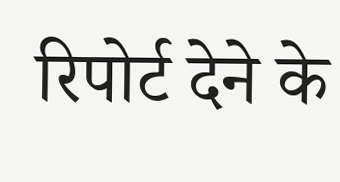रिपोर्ट देने के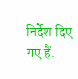निर्देश दिए गए हैं.